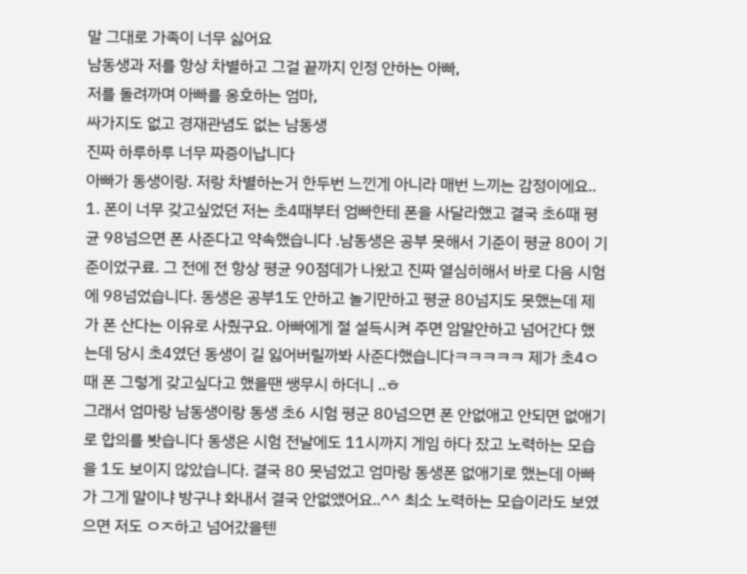말 그대로 가족이 너무 싫어요
남동생과 저를 항상 차별하고 그걸 끝까지 인정 안하는 아빠,
저를 돌려까며 아빠를 옹호하는 엄마,
싸가지도 없고 경재관념도 없는 남동생
진짜 하루하루 너무 짜증이납니다
아빠가 동생이랑. 저랑 차별하는거 한두번 느낀게 아니라 매번 느끼는 감정이에요..
1. 폰이 너무 갖고싶었던 저는 초4때부터 엄빠한테 폰을 사달라했고 결국 초6때 평균 98넘으면 폰 사준다고 약속했습니다 .남동생은 공부 못해서 기준이 평균 80이 기준이었구료. 그 전에 전 항상 평균 90점데가 나왔고 진짜 열심히해서 바로 다음 시험에 98넘었습니다. 동생은 공부1도 안하고 놀기만하고 평균 80넘지도 못했는데 제가 폰 산다는 이유로 사줬구요. 아빠에게 절 설득시켜 주면 암말안하고 넘어간다 했는데 당시 초4였던 동생이 길 잃어버릴까봐 사준다했습니다ㅋㅋㅋㅋㅋ 제가 초4ㅇ때 폰 그렇게 갖고싶다고 했을땐 쌩무시 하더니 ..ㅎ
그래서 엄마랑 남동생이랑 동생 초6 시험 평군 80넘으면 폰 안없애고 안되면 없애기로 합의를 봣습니다 동생은 시험 전날에도 11시까지 게임 하다 잤고 노력하는 모습을 1도 보이지 않았습니다. 결국 80 못넘었고 엄마랑 동생폰 없애기로 했는데 아빠가 그게 말이냐 방구냐 화내서 결국 안없앴어요..^^ 최소 노력하는 모습이라도 보였으면 저도 ㅇㅈ하고 넘어갔을텐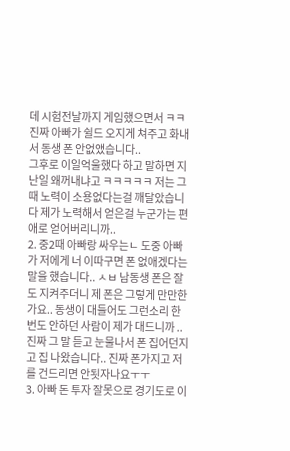데 시험전날까지 게임했으면서 ㅋㅋ 진짜 아빠가 쉴드 오지게 쳐주고 화내서 동생 폰 안없앴습니다..
그후로 이일억울했다 하고 말하면 지난일 왜꺼내냐고 ㅋㅋㅋㅋㅋ 저는 그때 노력이 소용없다는걸 깨달았습니다 제가 노력해서 얻은걸 누군가는 편애로 얻어버리니까..
2. 중2때 아빠랑 싸우는ㄴ 도중 아빠가 저에게 너 이따구면 폰 없애겠다는 말을 했습니다.. ㅅㅂ 남동생 폰은 잘도 지켜주더니 제 폰은 그렇게 만만한가요.. 동생이 대들어도 그런소리 한번도 안하던 사람이 제가 대드니까 .. 진짜 그 말 듣고 눈물나서 폰 집어던지고 집 나왔습니다.. 진짜 폰가지고 저를 건드리면 안됫자나요ㅜㅜ
3. 아빠 돈 투자 잘못으로 경기도로 이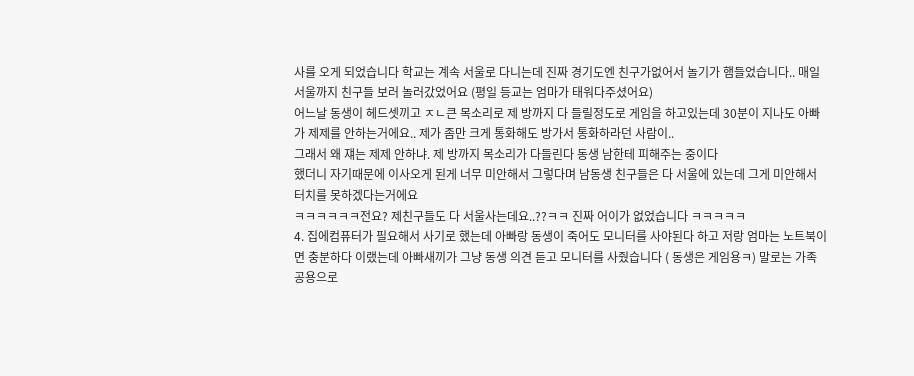사를 오게 되었습니다 학교는 계속 서울로 다니는데 진짜 경기도엔 친구가없어서 놀기가 햄들었습니다.. 매일 서울까지 친구들 보러 놀러갔었어요 (평일 등교는 엄마가 태워다주셨어요)
어느날 동생이 헤드셋끼고 ㅈㄴ큰 목소리로 제 방까지 다 들릴정도로 게임을 하고있는데 30분이 지나도 아빠가 제제를 안하는거에요.. 제가 좀만 크게 통화해도 방가서 통화하라던 사람이..
그래서 왜 쟤는 제제 안하냐. 제 방까지 목소리가 다들린다 동생 남한테 피해주는 중이다
했더니 자기때문에 이사오게 된게 너무 미안해서 그렇다며 남동생 친구들은 다 서울에 있는데 그게 미안해서 터치를 못하겠다는거에요
ㅋㅋㅋㅋㅋㅋ전요? 제친구들도 다 서울사는데요..??ㅋㅋ 진짜 어이가 없었습니다 ㅋㅋㅋㅋㅋ
4. 집에컴퓨터가 필요해서 사기로 했는데 아빠랑 동생이 죽어도 모니터를 사야된다 하고 저랑 엄마는 노트북이면 충분하다 이랬는데 아빠새끼가 그냥 동생 의견 듣고 모니터를 사줬습니다 ( 동생은 게임용ㅋ) 말로는 가족 공용으로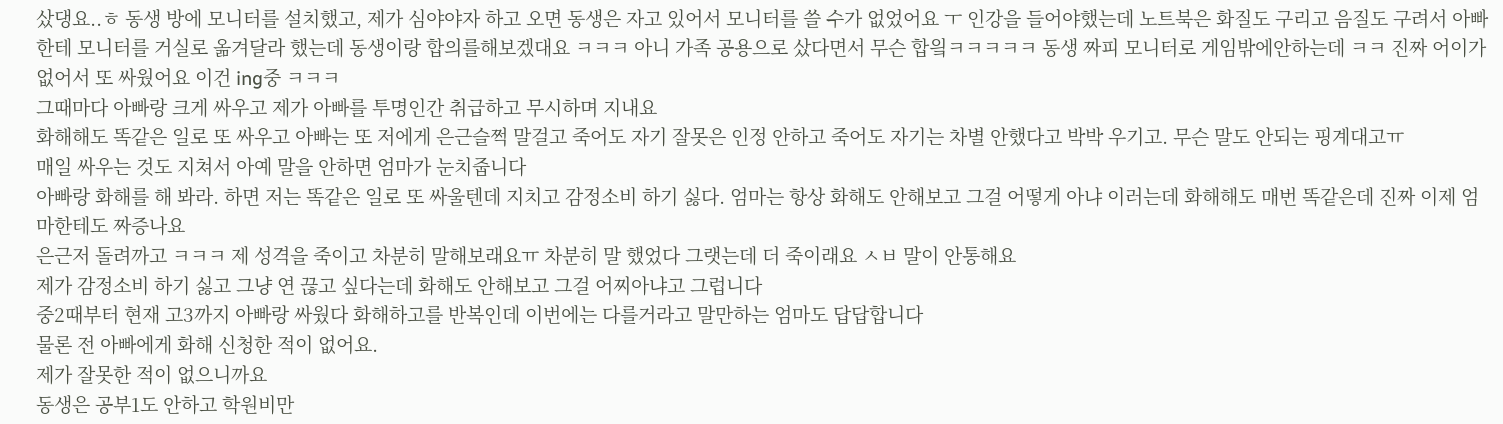샀댕요..ㅎ 동생 방에 모니터를 설치했고, 제가 심야야자 하고 오면 동생은 자고 있어서 모니터를 쓸 수가 없었어요 ㅜ 인강을 들어야했는데 노트북은 화질도 구리고 음질도 구려서 아빠한테 모니터를 거실로 옮겨달라 했는데 동생이랑 합의를해보겠대요 ㅋㅋㅋ 아니 가족 공용으로 샀다면서 무슨 합읰ㅋㅋㅋㅋㅋ 동생 짜피 모니터로 게임밖에안하는데 ㅋㅋ 진짜 어이가 없어서 또 싸웠어요 이건 ing중 ㅋㅋㅋ
그때마다 아빠랑 크게 싸우고 제가 아빠를 투명인간 취급하고 무시하며 지내요
화해해도 똑같은 일로 또 싸우고 아빠는 또 저에게 은근슬쩍 말걸고 죽어도 자기 잘못은 인정 안하고 죽어도 자기는 차별 안했다고 박박 우기고. 무슨 말도 안되는 핑계대고ㅠ
매일 싸우는 것도 지쳐서 아예 말을 안하면 엄마가 눈치줍니다
아빠랑 화해를 해 봐라. 하면 저는 똑같은 일로 또 싸울텐데 지치고 감정소비 하기 싫다. 엄마는 항상 화해도 안해보고 그걸 어떻게 아냐 이러는데 화해해도 매번 똑같은데 진짜 이제 엄마한테도 짜증나요
은근저 돌려까고 ㅋㅋㅋ 제 성격을 죽이고 차분히 말해보래요ㅠ 차분히 말 했었다 그랫는데 더 죽이래요 ㅅㅂ 말이 안통해요
제가 감정소비 하기 싫고 그냥 연 끊고 싶다는데 화해도 안해보고 그걸 어찌아냐고 그럽니다
중2때부터 현재 고3까지 아빠랑 싸웠다 화해하고를 반복인데 이번에는 다를거라고 말만하는 엄마도 답답합니다
물론 전 아빠에게 화해 신청한 적이 없어요.
제가 잘못한 적이 없으니까요
동생은 공부1도 안하고 학원비만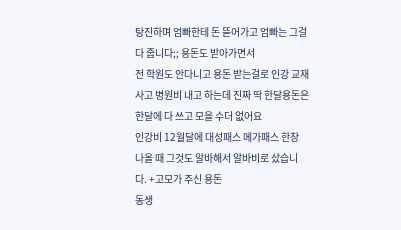탕진하며 엄빠한테 돈 뜯어가고 엄빠는 그걸 다 줍니다;; 용돈도 받아가면서
전 학원도 안다니고 용돈 받는걸로 인강 교재사고 병원비 내고 하는데 진짜 딱 한달용돈은 한달에 다 쓰고 모을 수더 없어요
인강비 12월달에 대성패스 메가패스 한창 나올 때 그것도 알바해서 알바비로 샀습니다. +고모가 주신 용돈
동생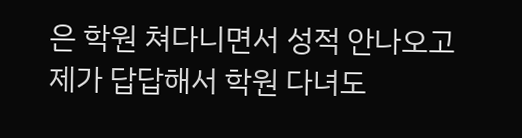은 학원 쳐다니면서 성적 안나오고 제가 답답해서 학원 다녀도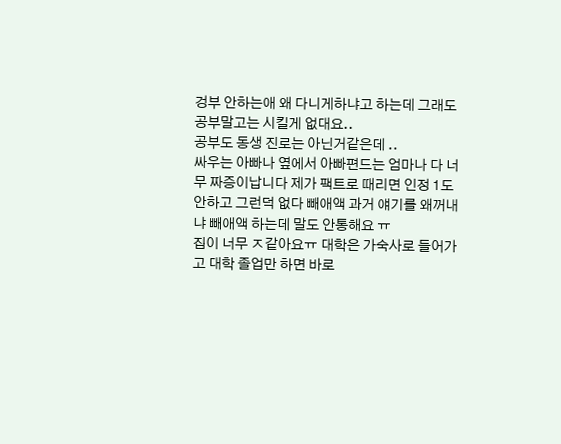겅부 안하는애 왜 다니게하냐고 하는데 그래도 공부말고는 시킬게 없대요..
공부도 동생 진로는 아닌거같은데 ..
싸우는 아빠나 옆에서 아빠편드는 엄마나 다 너무 짜증이납니다 제가 팩트로 때리면 인정 1도안하고 그런덕 없다 빼애액 과거 얘기를 왜꺼내냐 빼애액 하는데 말도 안통해요 ㅠ
집이 너무 ㅈ같아요ㅠ 대학은 가숙사로 들어가고 대학 졸업만 하면 바로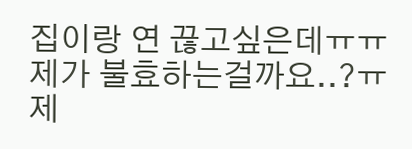집이랑 연 끊고싶은데ㅠㅠ 제가 불효하는걸까요..?ㅠ 제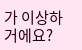가 이상하거에요?